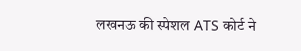लखनऊ की स्पेशल ATS कोर्ट ने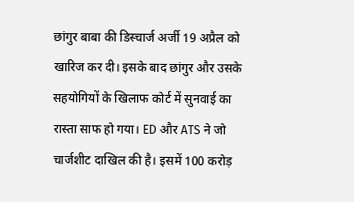छांगुर बाबा की डिस्चार्ज अर्जी 19 अप्रैल को खारिज कर दी। इसके बाद छांगुर और उसके सहयोगियों के खिलाफ कोर्ट में सुनवाई का रास्ता साफ हो गया। ED और ATS ने जो चार्जशीट दाखिल की है। इसमें 100 करोड़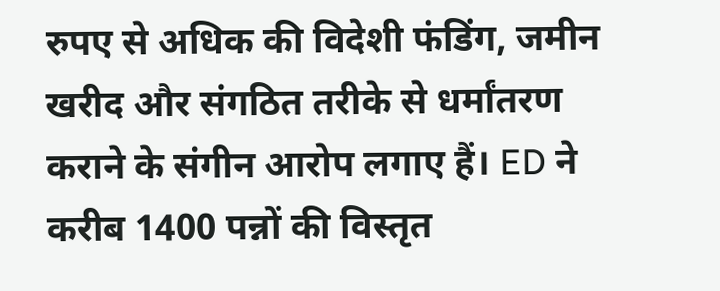रुपए से अधिक की विदेशी फंडिंग, जमीन खरीद और संगठित तरीके से धर्मांतरण कराने के संगीन आरोप लगाए हैं। ED ने करीब 1400 पन्नों की विस्तृत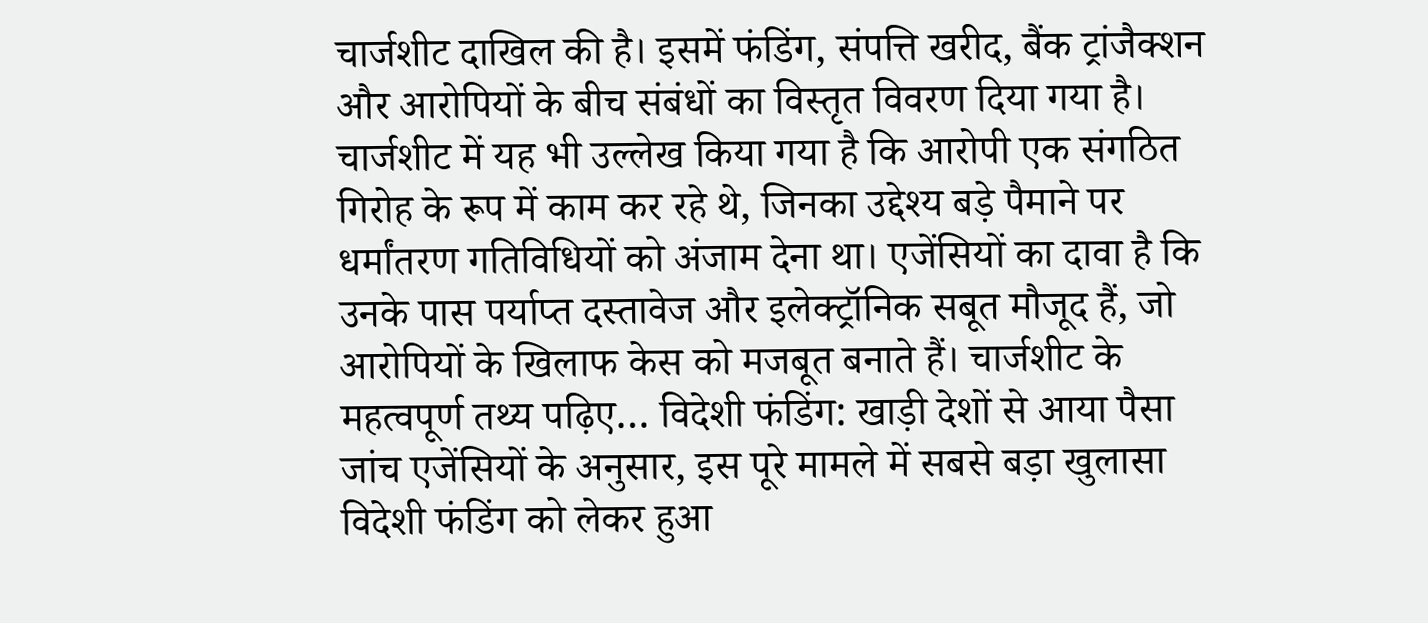चार्जशीट दाखिल की है। इसमें फंडिंग, संपत्ति खरीद, बैंक ट्रांजैक्शन और आरोपियों के बीच संबंधों का विस्तृत विवरण दिया गया है। चार्जशीट में यह भी उल्लेख किया गया है कि आरोपी एक संगठित गिरोह के रूप में काम कर रहे थे, जिनका उद्देश्य बड़े पैमाने पर धर्मांतरण गतिविधियों को अंजाम देना था। एजेंसियों का दावा है कि उनके पास पर्याप्त दस्तावेज और इलेक्ट्रॉनिक सबूत मौजूद हैं, जो आरोपियों के खिलाफ केस को मजबूत बनाते हैं। चार्जशीट के महत्वपूर्ण तथ्य पढ़िए… विदेशी फंडिंग: खाड़ी देशों से आया पैसा जांच एजेंसियों के अनुसार, इस पूरे मामले में सबसे बड़ा खुलासा विदेशी फंडिंग को लेकर हुआ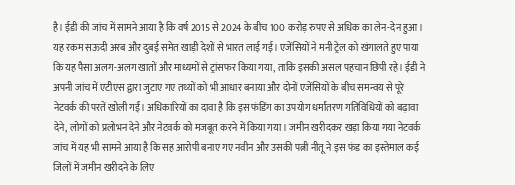है। ईडी की जांच में सामने आया है कि वर्ष 2015 से 2024 के बीच 100 करोड़ रुपए से अधिक का लेन-देन हुआ। यह रकम सऊदी अरब और दुबई समेत खाड़ी देशों से भारत लाई गई। एजेंसियों ने मनी ट्रेल को खंगालते हुए पाया कि यह पैसा अलग-अलग खातों और माध्यमों से ट्रांसफर किया गया, ताकि इसकी असल पहचान छिपी रहे। ईडी ने अपनी जांच में एटीएस द्वारा जुटाए गए तथ्यों को भी आधार बनाया और दोनों एजेंसियों के बीच समन्वय से पूरे नेटवर्क की परतें खोली गईं। अधिकारियों का दावा है कि इस फंडिंग का उपयोग धर्मांतरण गतिविधियों को बढ़ावा देने, लोगों को प्रलोभन देने और नेटवर्क को मजबूत करने में किया गया। जमीन खरीदकर खड़ा किया गया नेटवर्क जांच में यह भी सामने आया है कि सह आरोपी बनाए गए नवीन और उसकी पत्नी नीतू ने इस फंड का इस्तेमाल कई जिलों में जमीन खरीदने के लिए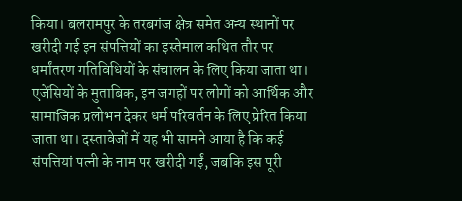किया। बलरामपुर के तरबगंज क्षेत्र समेत अन्य स्थानों पर खरीदी गई इन संपत्तियों का इस्तेमाल कथित तौर पर धर्मांतरण गतिविधियों के संचालन के लिए किया जाता था। एजेंसियों के मुताबिक, इन जगहों पर लोगों को आर्थिक और सामाजिक प्रलोभन देकर धर्म परिवर्तन के लिए प्रेरित किया जाता था। दस्तावेजों में यह भी सामने आया है कि कई संपत्तियां पत्नी के नाम पर खरीदी गईं, जबकि इस पूरी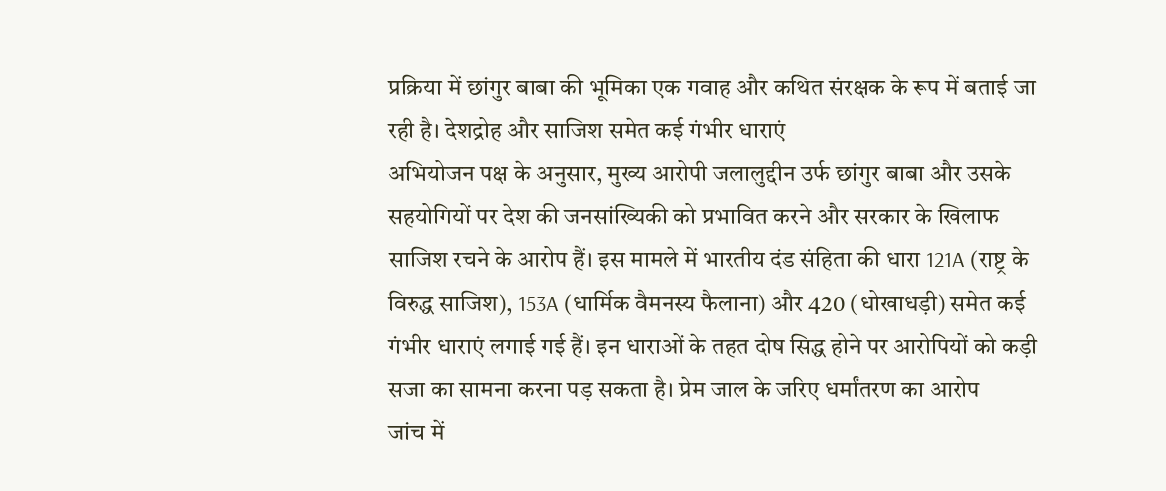प्रक्रिया में छांगुर बाबा की भूमिका एक गवाह और कथित संरक्षक के रूप में बताई जा रही है। देशद्रोह और साजिश समेत कई गंभीर धाराएं
अभियोजन पक्ष के अनुसार, मुख्य आरोपी जलालुद्दीन उर्फ छांगुर बाबा और उसके सहयोगियों पर देश की जनसांख्यिकी को प्रभावित करने और सरकार के खिलाफ साजिश रचने के आरोप हैं। इस मामले में भारतीय दंड संहिता की धारा 121A (राष्ट्र के विरुद्ध साजिश), 153A (धार्मिक वैमनस्य फैलाना) और 420 (धोखाधड़ी) समेत कई गंभीर धाराएं लगाई गई हैं। इन धाराओं के तहत दोष सिद्ध होने पर आरोपियों को कड़ी सजा का सामना करना पड़ सकता है। प्रेम जाल के जरिए धर्मांतरण का आरोप
जांच में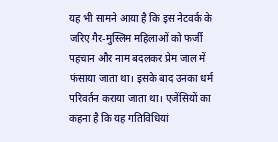यह भी सामने आया है कि इस नेटवर्क के जरिए गैर-मुस्लिम महिलाओं को फर्जी पहचान और नाम बदलकर प्रेम जाल में फंसाया जाता था। इसके बाद उनका धर्म परिवर्तन कराया जाता था। एजेंसियों का कहना है कि यह गतिविधियां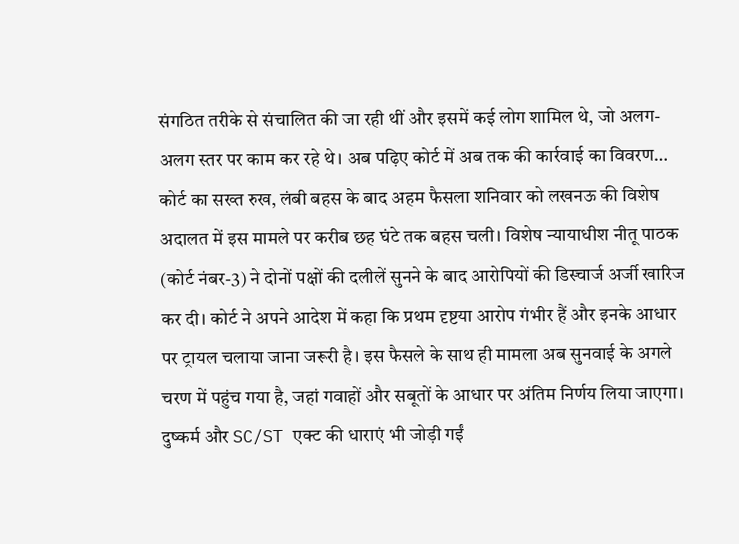संगठित तरीके से संचालित की जा रही थीं और इसमें कई लोग शामिल थे, जो अलग-अलग स्तर पर काम कर रहे थे। अब पढ़िए कोर्ट में अब तक की कार्रवाई का विवरण… कोर्ट का सख्त रुख, लंबी बहस के बाद अहम फैसला शनिवार को लखनऊ की विशेष अदालत में इस मामले पर करीब छह घंटे तक बहस चली। विशेष न्यायाधीश नीतू पाठक (कोर्ट नंबर-3) ने दोनों पक्षों की दलीलें सुनने के बाद आरोपियों की डिस्चार्ज अर्जी खारिज कर दी। कोर्ट ने अपने आदेश में कहा कि प्रथम दृष्टया आरोप गंभीर हैं और इनके आधार पर ट्रायल चलाया जाना जरूरी है। इस फैसले के साथ ही मामला अब सुनवाई के अगले चरण में पहुंच गया है, जहां गवाहों और सबूतों के आधार पर अंतिम निर्णय लिया जाएगा। दुष्कर्म और SC/ST एक्ट की धाराएं भी जोड़ी गईं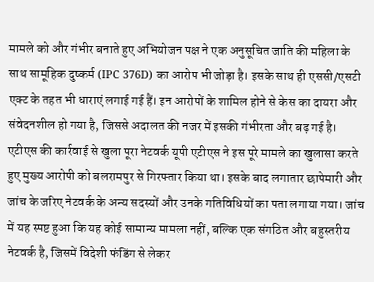मामले को और गंभीर बनाते हुए अभियोजन पक्ष ने एक अनुसूचित जाति की महिला के साथ सामूहिक दुष्कर्म (IPC 376D) का आरोप भी जोड़ा है। इसके साथ ही एससी/एसटी एक्ट के तहत भी धाराएं लगाई गई हैं। इन आरोपों के शामिल होने से केस का दायरा और संवेदनशील हो गया है, जिससे अदालत की नजर में इसकी गंभीरता और बढ़ गई है। एटीएस की कार्रवाई से खुला पूरा नेटवर्क यूपी एटीएस ने इस पूरे मामले का खुलासा करते हुए मुख्य आरोपी को बलरामपुर से गिरफ्तार किया था। इसके बाद लगातार छापेमारी और जांच के जरिए नेटवर्क के अन्य सदस्यों और उनके गतिविधियों का पता लगाया गया। जांच में यह स्पष्ट हुआ कि यह कोई सामान्य मामला नहीं, बल्कि एक संगठित और बहुस्तरीय नेटवर्क है, जिसमें विदेशी फंडिंग से लेकर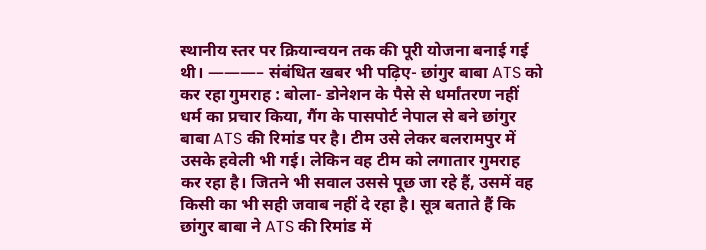स्थानीय स्तर पर क्रियान्वयन तक की पूरी योजना बनाई गई थी। ———– संबंधित खबर भी पढ़िए- छांगुर बाबा ATS को कर रहा गुमराह : बोला- डोनेशन के पैसे से धर्मांतरण नहीं धर्म का प्रचार किया, गैंग के पासपोर्ट नेपाल से बने छांगुर बाबा ATS की रिमांड पर है। टीम उसे लेकर बलरामपुर में उसके हवेली भी गई। लेकिन वह टीम को लगातार गुमराह कर रहा है। जितने भी सवाल उससे पूछ जा रहे हैं, उसमें वह किसी का भी सही जवाब नहीं दे रहा है। सूत्र बताते हैं कि छांगुर बाबा ने ATS की रिमांड में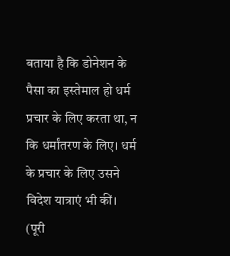बताया है कि डोनेशन के पैसा का इस्तेमाल हो धर्म प्रचार के लिए करता था, न कि धर्मांतरण के लिए। धर्म के प्रचार के लिए उसने विदेश यात्राएं भी कीं। (पूरी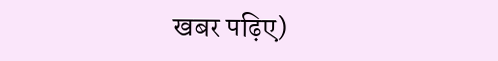खबर पढ़िए)